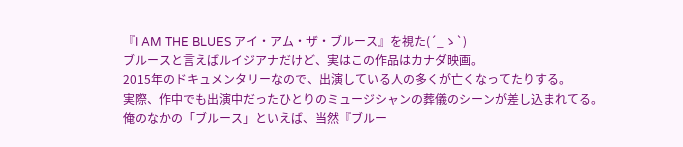『I AM THE BLUES アイ・アム・ザ・ブルース』を視た(´_ゝ`)
ブルースと言えばルイジアナだけど、実はこの作品はカナダ映画。
2015年のドキュメンタリーなので、出演している人の多くが亡くなってたりする。
実際、作中でも出演中だったひとりのミュージシャンの葬儀のシーンが差し込まれてる。
俺のなかの「ブルース」といえば、当然『ブルー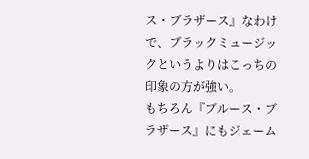ス・ブラザース』なわけで、ブラックミュージックというよりはこっちの印象の方が強い。
もちろん『ブルース・ブラザース』にもジェーム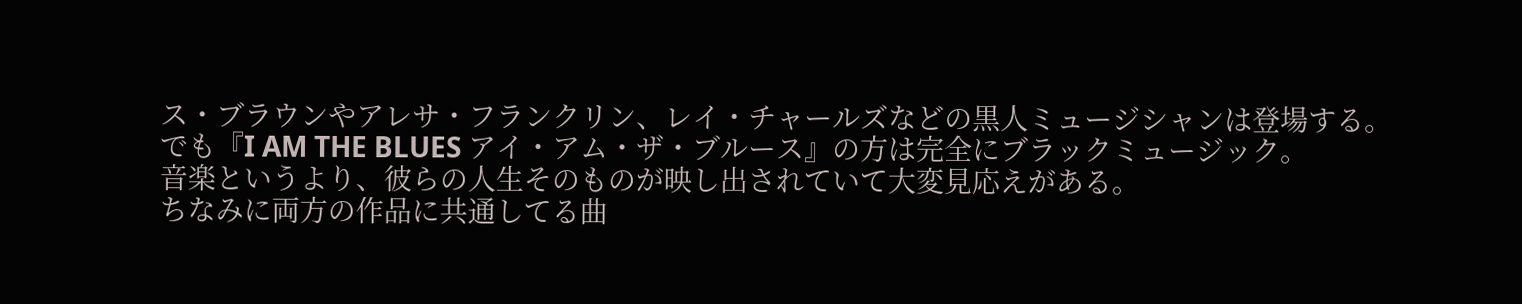ス・ブラウンやアレサ・フランクリン、レイ・チャールズなどの黒人ミュージシャンは登場する。
でも『I AM THE BLUES アイ・アム・ザ・ブルース』の方は完全にブラックミュージック。
音楽というより、彼らの人生そのものが映し出されていて大変見応えがある。
ちなみに両方の作品に共通してる曲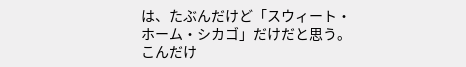は、たぶんだけど「スウィート・ホーム・シカゴ」だけだと思う。
こんだけ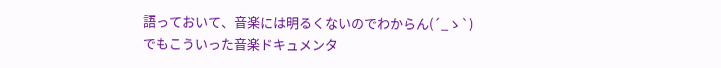語っておいて、音楽には明るくないのでわからん(´_ゝ`)
でもこういった音楽ドキュメンタ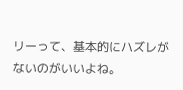リーって、基本的にハズレがないのがいいよね。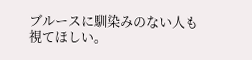ブルースに馴染みのない人も視てほしい。